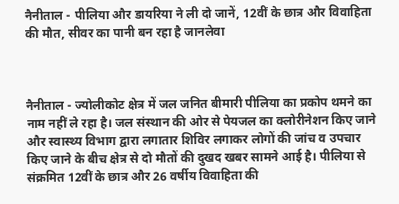नैनीताल - पीलिया और डायरिया ने ली दो जानें, 12वीं के छात्र और विवाहिता की मौत, सीवर का पानी बन रहा है जानलेवा



नैनीताल - ज्योलीकोट क्षेत्र में जल जनित बीमारी पीलिया का प्रकोप थमने का नाम नहीं ले रहा है। जल संस्थान की ओर से पेयजल का क्लोरीनेशन किए जाने और स्वास्थ्य विभाग द्वारा लगातार शिविर लगाकर लोगों की जांच व उपचार किए जाने के बीच क्षेत्र से दो मौतों की दुखद खबर सामने आई है। पीलिया से संक्रमित 12वीं के छात्र और 26 वर्षीय विवाहिता की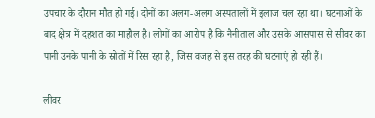उपचार के दौरान मौत हो गई। दोनों का अलग-अलग अस्पतालों में इलाज चल रहा था। घटनाओं के बाद क्षेत्र में दहशत का माहौल है। लोगों का आरोप है कि नैनीताल और उसके आसपास से सीवर का पानी उनके पानी के स्रोतों में रिस रहा है, जिस वजह से इस तरह की घटनाएं हो रही हैं।

लीवर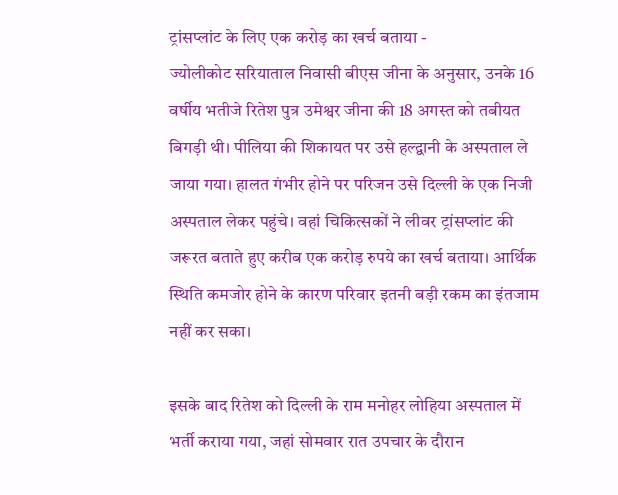ट्रांसप्लांट के लिए एक करोड़ का खर्च बताया -
ज्योलीकोट सरियाताल निवासी बीएस जीना के अनुसार, उनके 16 वर्षीय भतीजे रितेश पुत्र उमेश्वर जीना की 18 अगस्त को तबीयत बिगड़ी थी। पीलिया की शिकायत पर उसे हल्द्वानी के अस्पताल ले जाया गया। हालत गंभीर होने पर परिजन उसे दिल्ली के एक निजी अस्पताल लेकर पहुंचे। वहां चिकित्सकों ने लीवर ट्रांसप्लांट की जरूरत बताते हुए करीब एक करोड़ रुपये का खर्च बताया। आर्थिक स्थिति कमजोर होने के कारण परिवार इतनी बड़ी रकम का इंतजाम नहीं कर सका।

इसके बाद रितेश को दिल्ली के राम मनोहर लोहिया अस्पताल में भर्ती कराया गया, जहां सोमवार रात उपचार के दौरान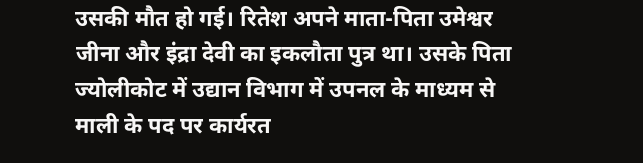उसकी मौत हो गई। रितेश अपने माता-पिता उमेश्वर जीना और इंद्रा देवी का इकलौता पुत्र था। उसके पिता ज्योलीकोट में उद्यान विभाग में उपनल के माध्यम से माली के पद पर कार्यरत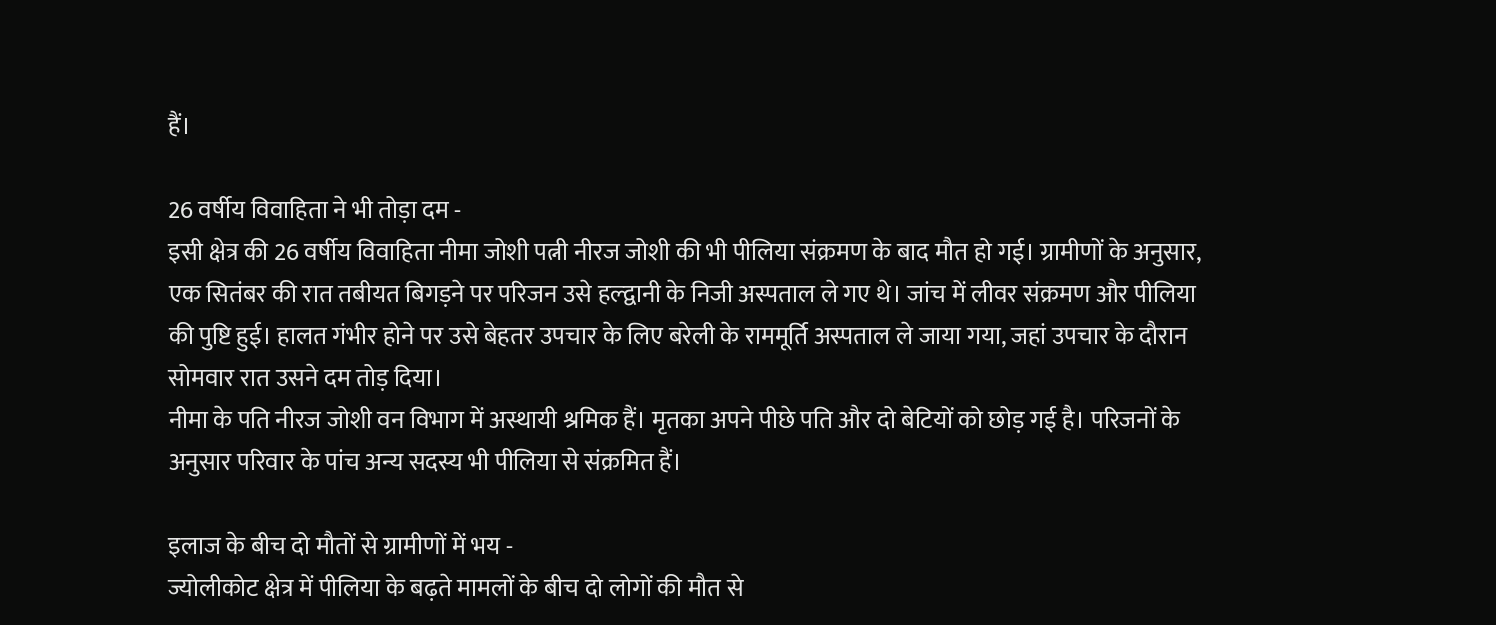हैं।

26 वर्षीय विवाहिता ने भी तोड़ा दम -
इसी क्षेत्र की 26 वर्षीय विवाहिता नीमा जोशी पत्नी नीरज जोशी की भी पीलिया संक्रमण के बाद मौत हो गई। ग्रामीणों के अनुसार, एक सितंबर की रात तबीयत बिगड़ने पर परिजन उसे हल्द्वानी के निजी अस्पताल ले गए थे। जांच में लीवर संक्रमण और पीलिया की पुष्टि हुई। हालत गंभीर होने पर उसे बेहतर उपचार के लिए बरेली के राममूर्ति अस्पताल ले जाया गया, जहां उपचार के दौरान सोमवार रात उसने दम तोड़ दिया।
नीमा के पति नीरज जोशी वन विभाग में अस्थायी श्रमिक हैं। मृतका अपने पीछे पति और दो बेटियों को छोड़ गई है। परिजनों के अनुसार परिवार के पांच अन्य सदस्य भी पीलिया से संक्रमित हैं।

इलाज के बीच दो मौतों से ग्रामीणों में भय -
ज्योलीकोट क्षेत्र में पीलिया के बढ़ते मामलों के बीच दो लोगों की मौत से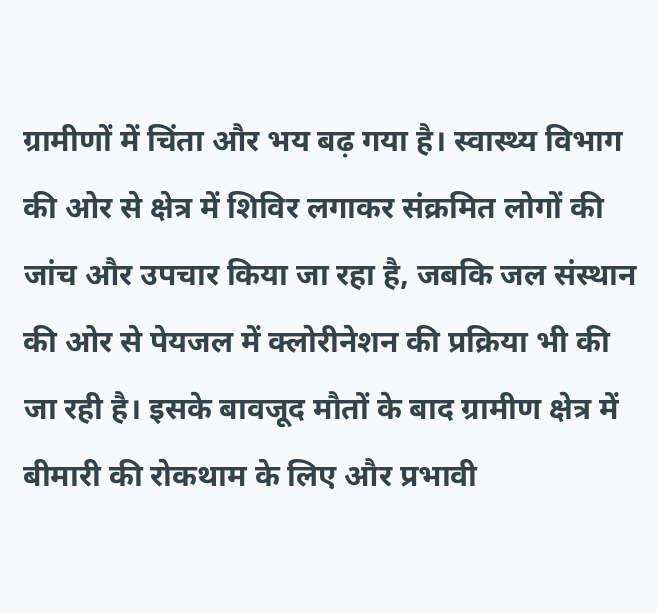ग्रामीणों में चिंता और भय बढ़ गया है। स्वास्थ्य विभाग की ओर से क्षेत्र में शिविर लगाकर संक्रमित लोगों की जांच और उपचार किया जा रहा है, जबकि जल संस्थान की ओर से पेयजल में क्लोरीनेशन की प्रक्रिया भी की जा रही है। इसके बावजूद मौतों के बाद ग्रामीण क्षेत्र में बीमारी की रोकथाम के लिए और प्रभावी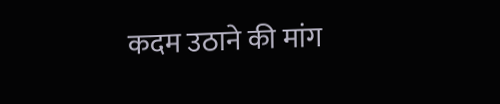कदम उठाने की मांग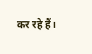कर रहे हैं।